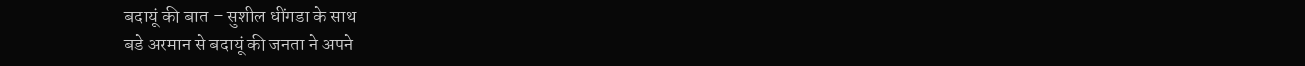बदायूं की बात – सुशील धींगडा के साथ
बडे अरमान से बदायूं की जनता ने अपने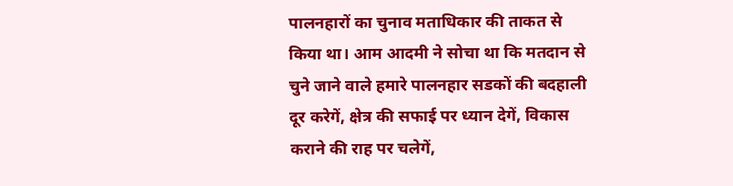पालनहारों का चुनाव मताधिकार की ताकत से किया था। आम आदमी ने सोचा था कि मतदान से चुने जाने वाले हमारे पालनहार सडकों की बदहाली दूर करेगें, क्षेत्र की सफाई पर ध्यान देगें, विकास कराने की राह पर चलेगें,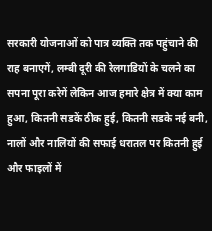सरकारी योजनाओं को पात्र व्यक्ति तक पहुंचाने की राह बनाएगें, लम्बी दूरी की रेलगाडियों के चलने का सपना पूरा करेगें लेकिन आज हमारे क्षेत्र में क्या काम हुआ, कितनी सडकें ठीक हुई, कितनी सडके नई बनी, नालों और नालियों की सफाई धरातल पर कितनी हुई और फाइलों में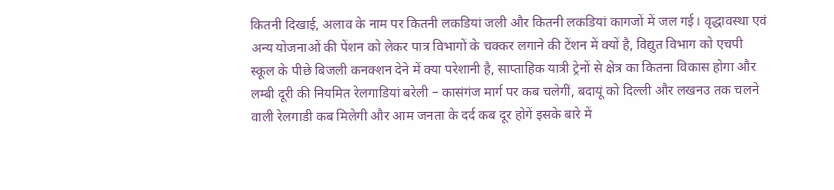कितनी दिखाई, अलाव के नाम पर कितनी लकडियां जली और कितनी लकडियां कागजों में जल गई। वृद्धावस्था एवं अन्य योजनाओं की पेंशन को लेकर पात्र विभागों के चक्कर लगाने की टेंशन में क्यों है, विद्युत विभाग को एचपी स्कूल के पीछे बिजली कनक्शन देने में क्या परेशानी है, साप्ताहिक यात्री ट्रेनों से क्षेत्र का कितना विकास होगा और लम्बी दूरी की नियमित रेलगाडियां बरेली – कासंगंज मार्ग पर कब चलेगीं, बदायूं को दिल्ली और लखनउ तक चलने वाली रेलगाडी कब मिलेगी और आम जनता के दर्द कब दूर होगें इसके बारे में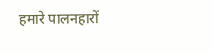हमारे पालनहारों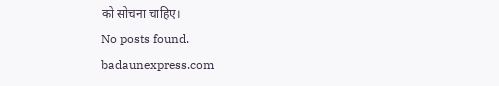को सोचना चाहिए।
No posts found.
badaunexpress.com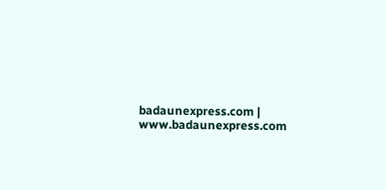badaunexpress.com | www.badaunexpress.com